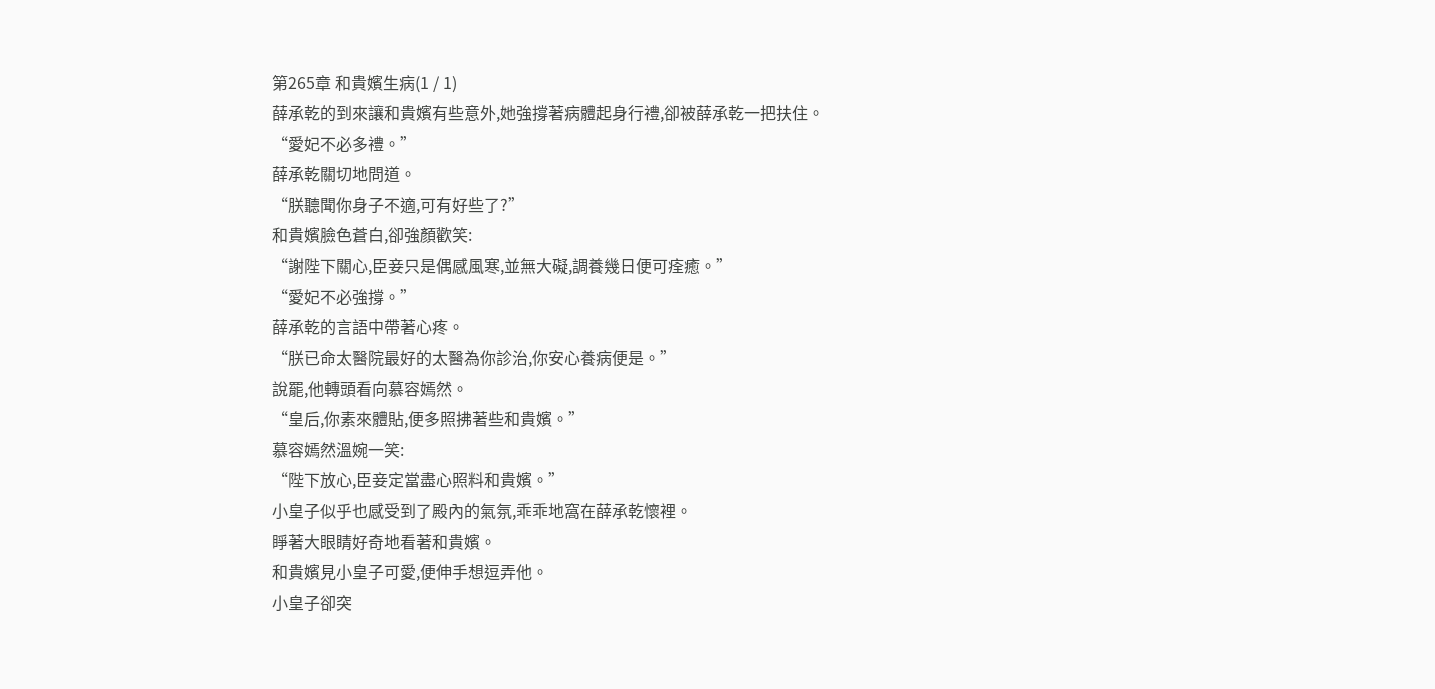第265章 和貴嬪生病(1 / 1)
薛承乾的到來讓和貴嬪有些意外,她強撐著病體起身行禮,卻被薛承乾一把扶住。
“愛妃不必多禮。”
薛承乾關切地問道。
“朕聽聞你身子不適,可有好些了?”
和貴嬪臉色蒼白,卻強顏歡笑:
“謝陛下關心,臣妾只是偶感風寒,並無大礙,調養幾日便可痊癒。”
“愛妃不必強撐。”
薛承乾的言語中帶著心疼。
“朕已命太醫院最好的太醫為你診治,你安心養病便是。”
說罷,他轉頭看向慕容嫣然。
“皇后,你素來體貼,便多照拂著些和貴嬪。”
慕容嫣然溫婉一笑:
“陛下放心,臣妾定當盡心照料和貴嬪。”
小皇子似乎也感受到了殿內的氣氛,乖乖地窩在薛承乾懷裡。
睜著大眼睛好奇地看著和貴嬪。
和貴嬪見小皇子可愛,便伸手想逗弄他。
小皇子卻突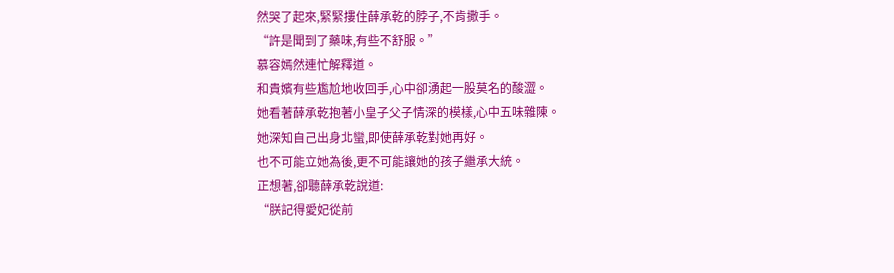然哭了起來,緊緊摟住薛承乾的脖子,不肯撒手。
“許是聞到了藥味,有些不舒服。”
慕容嫣然連忙解釋道。
和貴嬪有些尷尬地收回手,心中卻湧起一股莫名的酸澀。
她看著薛承乾抱著小皇子父子情深的模樣,心中五味雜陳。
她深知自己出身北蠻,即使薛承乾對她再好。
也不可能立她為後,更不可能讓她的孩子繼承大統。
正想著,卻聽薛承乾說道:
“朕記得愛妃從前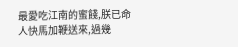最愛吃江南的蜜餞,朕已命人快馬加鞭送來,過幾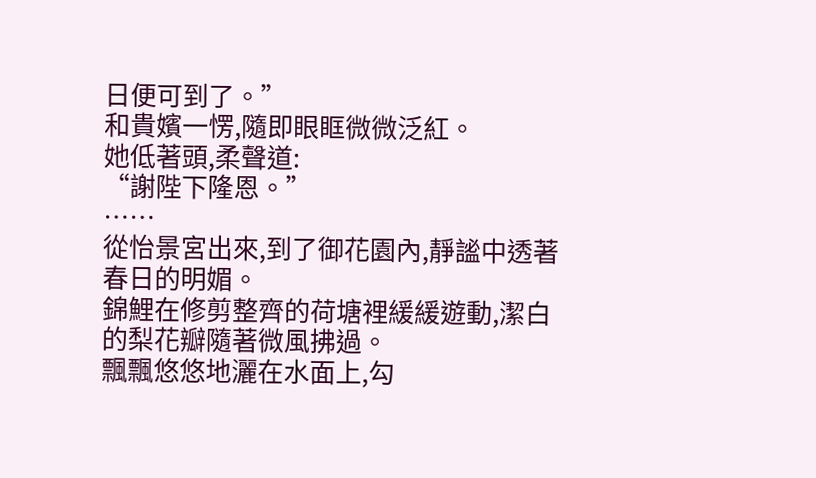日便可到了。”
和貴嬪一愣,隨即眼眶微微泛紅。
她低著頭,柔聲道:
“謝陛下隆恩。”
……
從怡景宮出來,到了御花園內,靜謐中透著春日的明媚。
錦鯉在修剪整齊的荷塘裡緩緩遊動,潔白的梨花瓣隨著微風拂過。
飄飄悠悠地灑在水面上,勾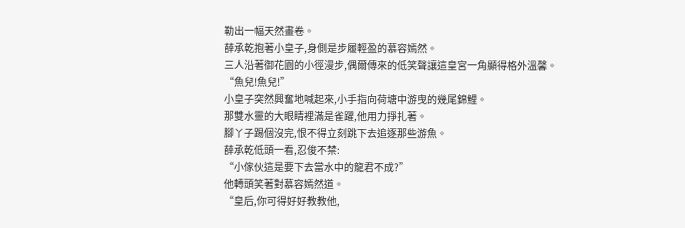勒出一幅天然畫卷。
薛承乾抱著小皇子,身側是步履輕盈的慕容嫣然。
三人沿著御花園的小徑漫步,偶爾傳來的低笑聲讓這皇宮一角顯得格外溫馨。
“魚兒!魚兒!”
小皇子突然興奮地喊起來,小手指向荷塘中游曳的幾尾錦鯉。
那雙水靈的大眼睛裡滿是雀躍,他用力掙扎著。
腳丫子踢個沒完,恨不得立刻跳下去追逐那些游魚。
薛承乾低頭一看,忍俊不禁:
“小傢伙這是要下去當水中的龍君不成?”
他轉頭笑著對慕容嫣然道。
“皇后,你可得好好教教他,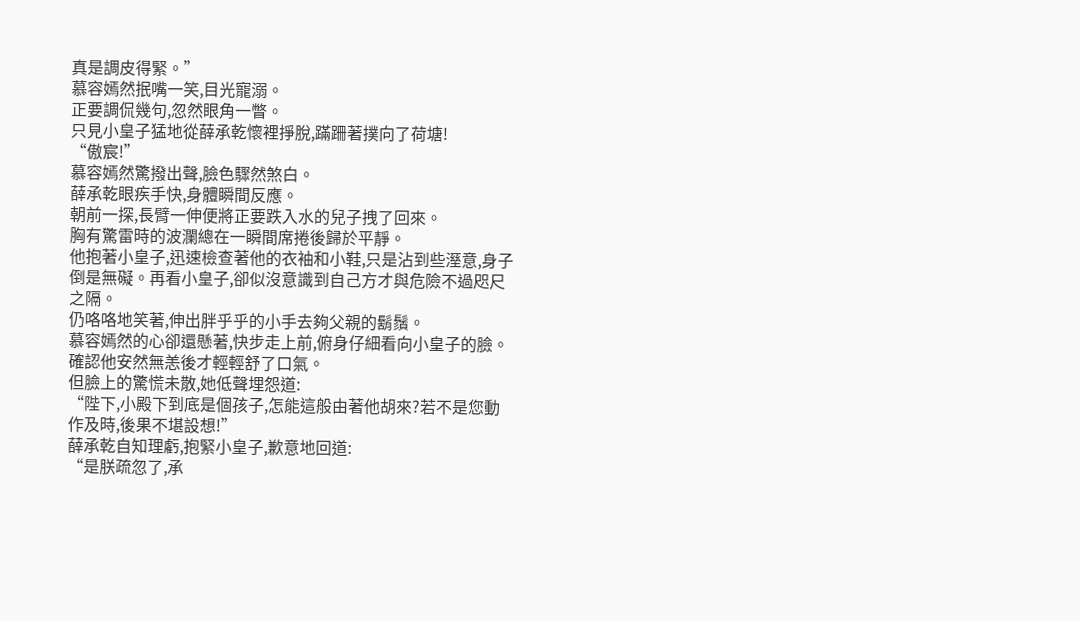真是調皮得緊。”
慕容嫣然抿嘴一笑,目光寵溺。
正要調侃幾句,忽然眼角一瞥。
只見小皇子猛地從薛承乾懷裡掙脫,蹣跚著撲向了荷塘!
“傲宸!”
慕容嫣然驚撥出聲,臉色驟然煞白。
薛承乾眼疾手快,身體瞬間反應。
朝前一探,長臂一伸便將正要跌入水的兒子拽了回來。
胸有驚雷時的波瀾總在一瞬間席捲後歸於平靜。
他抱著小皇子,迅速檢查著他的衣袖和小鞋,只是沾到些溼意,身子倒是無礙。再看小皇子,卻似沒意識到自己方才與危險不過咫尺之隔。
仍咯咯地笑著,伸出胖乎乎的小手去夠父親的鬍鬚。
慕容嫣然的心卻還懸著,快步走上前,俯身仔細看向小皇子的臉。
確認他安然無恙後才輕輕舒了口氣。
但臉上的驚慌未散,她低聲埋怨道:
“陛下,小殿下到底是個孩子,怎能這般由著他胡來?若不是您動作及時,後果不堪設想!”
薛承乾自知理虧,抱緊小皇子,歉意地回道:
“是朕疏忽了,承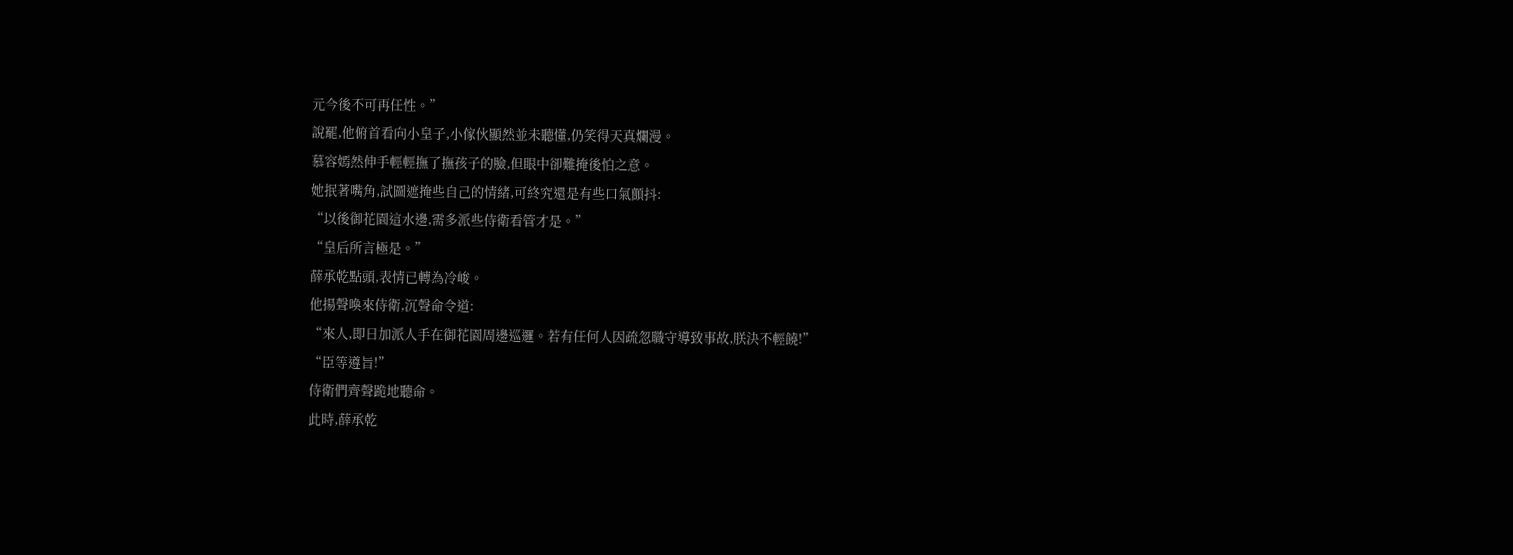元今後不可再任性。”
說罷,他俯首看向小皇子,小傢伙顯然並未聽懂,仍笑得天真爛漫。
慕容嫣然伸手輕輕撫了撫孩子的臉,但眼中卻難掩後怕之意。
她抿著嘴角,試圖遮掩些自己的情緒,可終究還是有些口氣顫抖:
“以後御花園這水邊,需多派些侍衛看管才是。”
“皇后所言極是。”
薛承乾點頭,表情已轉為冷峻。
他揚聲喚來侍衛,沉聲命令道:
“來人,即日加派人手在御花園周邊巡邏。若有任何人因疏忽職守導致事故,朕決不輕饒!”
“臣等遵旨!”
侍衛們齊聲跪地聽命。
此時,薛承乾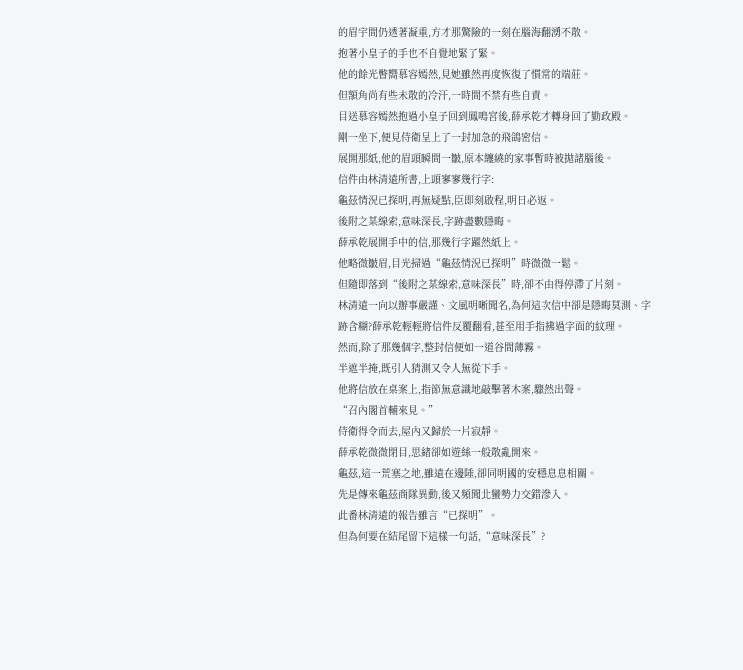的眉宇間仍透著凝重,方才那驚險的一刻在腦海翻湧不散。
抱著小皇子的手也不自覺地緊了緊。
他的餘光瞥嚮慕容嫣然,見她雖然再度恢復了慣常的端莊。
但額角尚有些未散的冷汗,一時間不禁有些自責。
目送慕容嫣然抱過小皇子回到鳳鳴宮後,薛承乾才轉身回了勤政殿。
剛一坐下,便見侍衛呈上了一封加急的飛鴿密信。
展開那紙,他的眉頭瞬間一皺,原本纏繞的家事暫時被拋諸腦後。
信件由林清遠所書,上頭寥寥幾行字:
龜茲情況已探明,再無疑點,臣即刻啟程,明日必返。
後附之某線索,意味深長,字跡盡數隱晦。
薛承乾展開手中的信,那幾行字躍然紙上。
他略微皺眉,目光掃過“龜茲情況已探明”時微微一鬆。
但隨即落到“後附之某線索,意味深長”時,卻不由得停滯了片刻。
林清遠一向以辦事嚴謹、文風明晰聞名,為何這次信中卻是隱晦莫測、字跡含糊?薛承乾輕輕將信件反覆翻看,甚至用手指拂過字面的紋理。
然而,除了那幾個字,整封信便如一道谷間薄霧。
半遮半掩,既引人猜測又令人無從下手。
他將信放在桌案上,指節無意識地敲擊著木案,驟然出聲。
“召內閣首輔來見。”
侍衛得令而去,屋內又歸於一片寂靜。
薛承乾微微閉目,思緒卻如遊絲一般散亂開來。
龜茲,這一荒塞之地,雖遠在邊陲,卻同明國的安穩息息相關。
先是傳來龜茲商隊異動,後又頻聞北蠻勢力交錯滲入。
此番林清遠的報告雖言“已探明”。
但為何要在結尾留下這樣一句話,“意味深長”?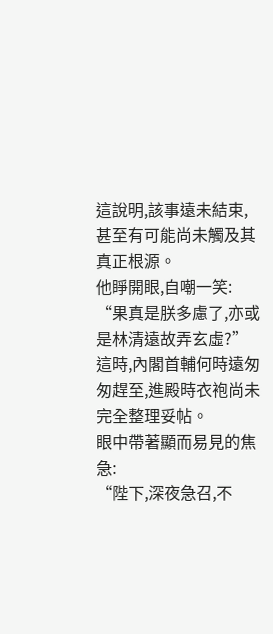這說明,該事遠未結束,甚至有可能尚未觸及其真正根源。
他睜開眼,自嘲一笑:
“果真是朕多慮了,亦或是林清遠故弄玄虛?”
這時,內閣首輔何時遠匆匆趕至,進殿時衣袍尚未完全整理妥帖。
眼中帶著顯而易見的焦急:
“陛下,深夜急召,不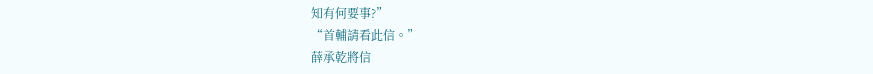知有何要事?”
“首輔請看此信。”
薛承乾將信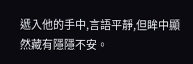遞入他的手中,言語平靜,但眸中顯然藏有隱隱不安。